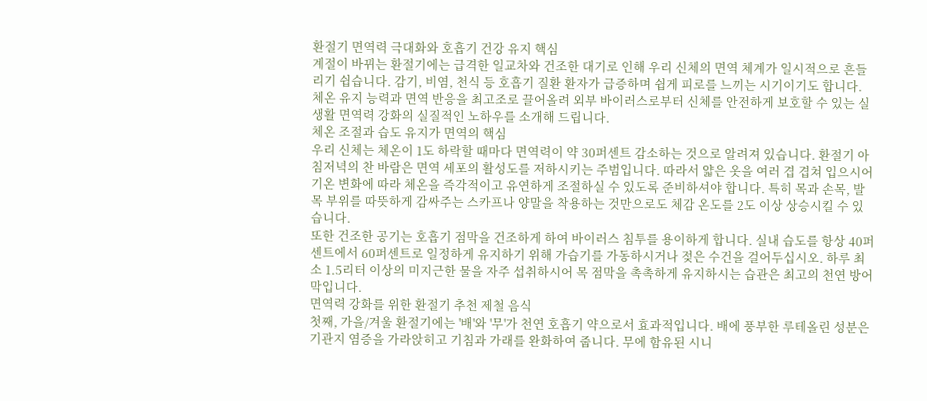환절기 면역력 극대화와 호흡기 건강 유지 핵심
계절이 바뀌는 환절기에는 급격한 일교차와 건조한 대기로 인해 우리 신체의 면역 체계가 일시적으로 흔들리기 쉽습니다. 감기, 비염, 천식 등 호흡기 질환 환자가 급증하며 쉽게 피로를 느끼는 시기이기도 합니다. 체온 유지 능력과 면역 반응을 최고조로 끌어올려 외부 바이러스로부터 신체를 안전하게 보호할 수 있는 실생활 면역력 강화의 실질적인 노하우를 소개해 드립니다.
체온 조절과 습도 유지가 면역의 핵심
우리 신체는 체온이 1도 하락할 때마다 면역력이 약 30퍼센트 감소하는 것으로 알려져 있습니다. 환절기 아침저녁의 찬 바람은 면역 세포의 활성도를 저하시키는 주범입니다. 따라서 얇은 옷을 여러 겹 겹쳐 입으시어 기온 변화에 따라 체온을 즉각적이고 유연하게 조절하실 수 있도록 준비하셔야 합니다. 특히 목과 손목, 발목 부위를 따뜻하게 감싸주는 스카프나 양말을 착용하는 것만으로도 체감 온도를 2도 이상 상승시킬 수 있습니다.
또한 건조한 공기는 호흡기 점막을 건조하게 하여 바이러스 침투를 용이하게 합니다. 실내 습도를 항상 40퍼센트에서 60퍼센트로 일정하게 유지하기 위해 가습기를 가동하시거나 젖은 수건을 걸어두십시오. 하루 최소 1.5리터 이상의 미지근한 물을 자주 섭취하시어 목 점막을 촉촉하게 유지하시는 습관은 최고의 천연 방어막입니다.
면역력 강화를 위한 환절기 추천 제철 음식
첫째, 가을/겨울 환절기에는 '배'와 '무'가 천연 호흡기 약으로서 효과적입니다. 배에 풍부한 루테올린 성분은 기관지 염증을 가라앉히고 기침과 가래를 완화하여 줍니다. 무에 함유된 시니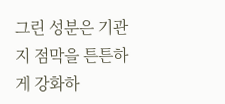그린 성분은 기관지 점막을 튼튼하게 강화하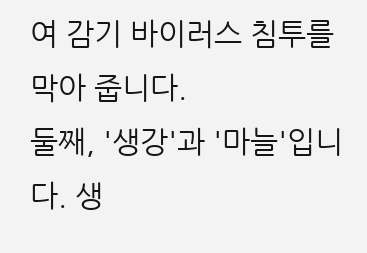여 감기 바이러스 침투를 막아 줍니다.
둘째, '생강'과 '마늘'입니다. 생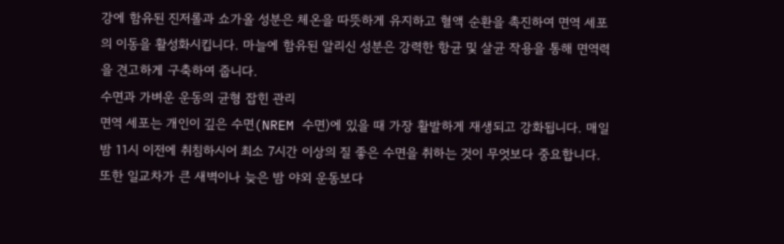강에 함유된 진저롤과 쇼가올 성분은 체온을 따뜻하게 유지하고 혈액 순환을 촉진하여 면역 세포의 이동을 활성화시킵니다. 마늘에 함유된 알리신 성분은 강력한 항균 및 살균 작용을 통해 면역력을 견고하게 구축하여 줍니다.
수면과 가벼운 운동의 균형 잡힌 관리
면역 세포는 개인이 깊은 수면(NREM 수면)에 있을 때 가장 활발하게 재생되고 강화됩니다. 매일 밤 11시 이전에 취침하시어 최소 7시간 이상의 질 좋은 수면을 취하는 것이 무엇보다 중요합니다. 또한 일교차가 큰 새벽이나 늦은 밤 야외 운동보다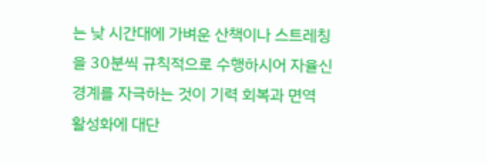는 낮 시간대에 가벼운 산책이나 스트레칭을 30분씩 규칙적으로 수행하시어 자율신경계를 자극하는 것이 기력 회복과 면역 활성화에 대단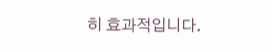히 효과적입니다.